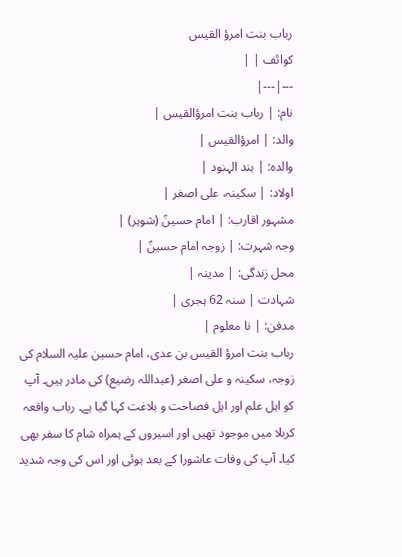رباب بنت امرؤ القیس
کوائف | |
---|---|
نام: | رباب بنت امرؤالقیس |
والد: | امرؤالقیس |
والدہ: | ہند الہنود |
اولاد: | سکینہ، علی اصغر |
مشہور اقارب: | امام حسینؑ (شوہر) |
وجہ شہرت: | زوجہ امام حسینؑ |
محل زندگی: | مدینہ |
شہادت | سنہ 62 ہجری |
مدفن: | نا معلوم |
رباب بنت امرؤ القیس بن عدی، امام حسین علیہ السلام کی زوجہ، سکینہ و علی اصغر (عبداللہ رضیع) کی مادر ہیں۔ آپ کو اہل علم اور اہل فصاحت و بلاغت کہا گیا ہے۔ رباب واقعہ کربلا میں موجود تھیں اور اسیروں کے ہمراہ شام کا سفر بھی کیا۔ آپ کی وفات عاشورا کے بعد ہوئی اور اس کی وجہ شدید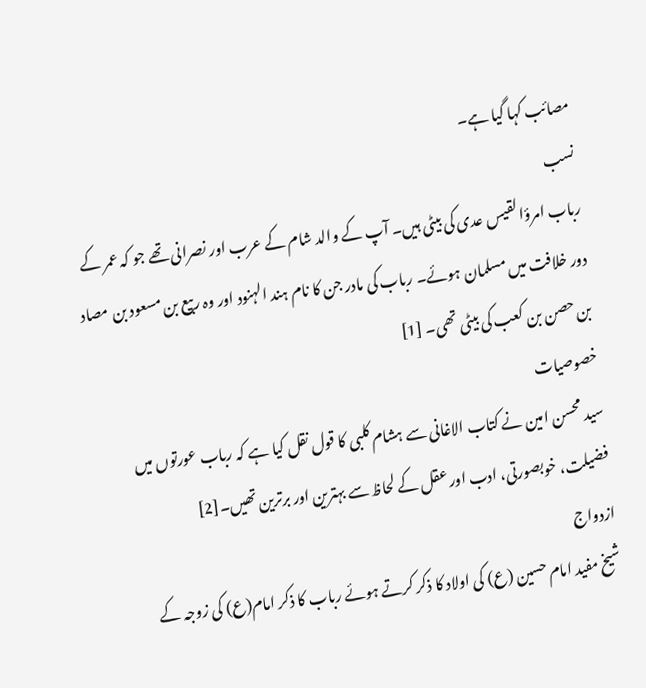مصائب کہا گیا ہے۔
نسب
رباب امرؤالقیس عدی کی بیٹی ہیں۔ آپ کے والد شام کے عرب اور نصرانی تھے جو کہ عمر کے دور خلافت میں مسلمان ہوئے۔ رباب کی مادر جن کا نام ہند الہنود اور وہ ربیع بن مسعود بن مصاد بن حصن بن کعب کی بیٹی تھی۔ [1]
خصوصیات
سید محسن امین نے کتاب الاغانی سے ہشام کلبی کا قول نقل کیا ہے کہ رباب عورتوں میں فضیلت، خوبصورتی، ادب اور عقل کے لحاظ سے بہترین اور برترین تھیں۔[2]
ازدواج
شیخ مفید امام حسین (ع) کی اولاد کا ذکر کرتے ہوئے رباب کا ذکر امام(ع) کی زوجہ کے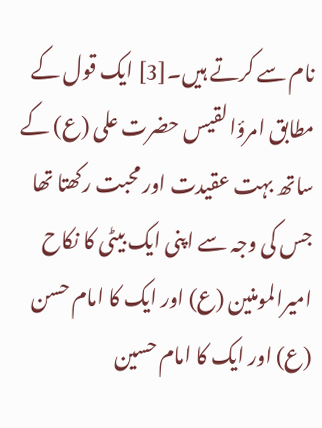نام سے کرتے ہیں۔[3] ایک قول کے مطابق امرؤالقیس حضرت علی (ع) کے ساتھ بہت عقیدت اور محبت رکھتا تھا جس کی وجہ سے اپنی ایک بیٹی کا نکاح امیرالمومنین (ع) اور ایک کا امام حسن (ع) اور ایک کا امام حسین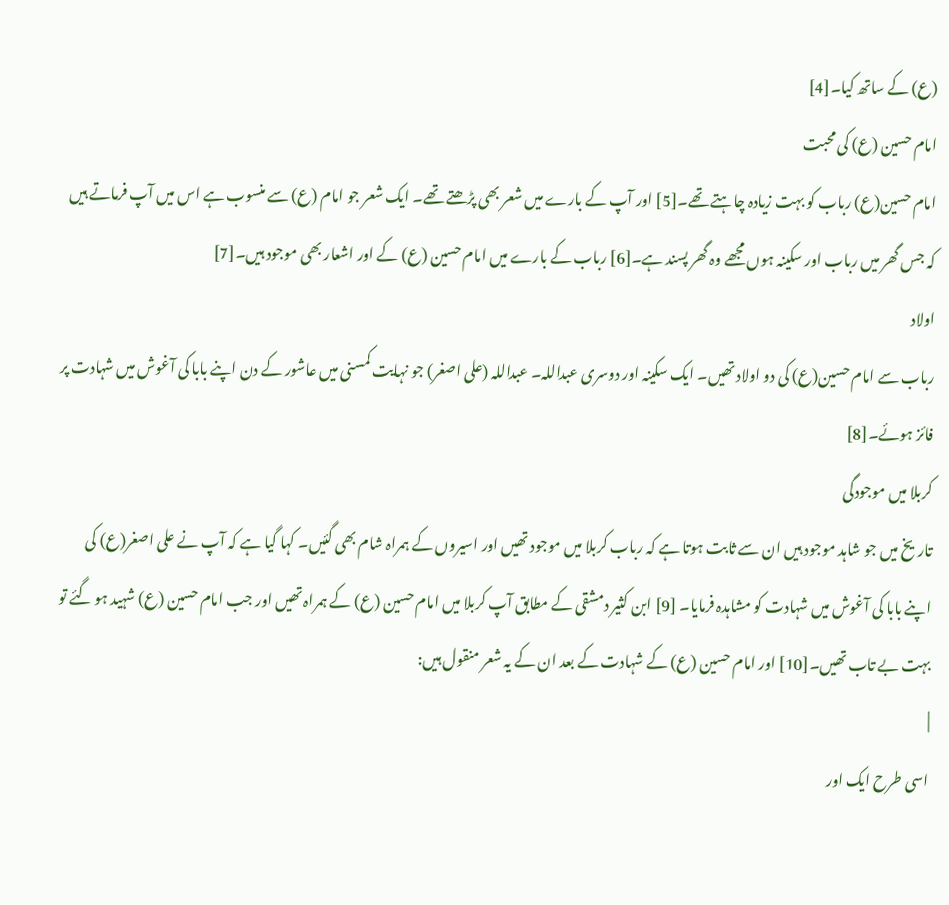(ع) کے ساتھ کیا۔[4]
امام حسین (ع) کی محبت
امام حسین(ع) رباب کو بہت زیادہ چاہتے تھے۔[5] اور آپ کے بارے میں شعر بھی پڑھتے تھے۔ ایک شعر جو امام (ع) سے منسوب ہے اس میں آپ فرماتے ہیں کہ جس گھر میں رباب اور سکینہ ہوں مجھے وہ گھر پسند ہے۔[6] رباب کے بارے میں امام حسین (ع) کے اور اشعار بھی موجود ہیں۔[7]
اولاد
رباب سے امام حسین(ع) کی دو اولاد تھیں۔ ایک سکینہ اور دوسری عبداللہ۔ عبداللہ (علی اصغر) جو نہایت کمسنی میں عاشور کے دن اپنے بابا کی آغوش میں شہادت پر فائز ہوئے۔[8]
کربلا میں موجودگی
تاریخ میں جو شاہد موجود ہیں ان سے ثابت ہوتا ہے کہ رباب کربلا میں موجود تھیں اور اسیروں کے ہمراہ شام بھی گئیں۔ کہا گیا ہے کہ آپ نے علی اصغر(ع) کی اپنے بابا کی آغوش میں شہادت کو مشاہدہ فرمایا۔ [9] ابن کثیر دمشقی کے مطابق آپ کربلا میں امام حسین (ع) کے ہمراہ تھیں اور جب امام حسین (ع) شہید ہو گئے تو بہت بے تاب تھیں۔[10] اور امام حسین (ع) کے شہادت کے بعد ان کے یہ شعر منقول ہیں:
|
اسی طرح ایک اور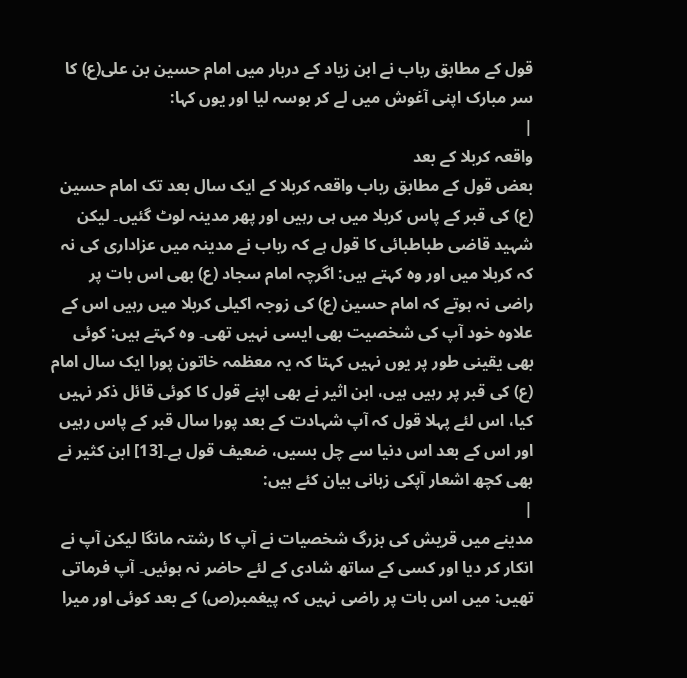قول کے مطابق رباب نے ابن زیاد کے دربار میں امام حسین بن علی(ع) کا سر مبارک اپنی آغوش میں لے کر بوسہ لیا اور یوں کہا:
|
واقعہ کربلا کے بعد
بعض قول کے مطابق رباب واقعہ کربلا کے ایک سال بعد تک امام حسین (ع) کی قبر کے پاس کربلا میں ہی رہیں اور پھر مدینہ لوٹ گئیں۔ لیکن شہید قاضی طباطبائی کا قول ہے کہ رباب نے مدینہ میں عزاداری کی نہ کہ کربلا میں اور وہ کہتے ہیں: اگرچہ امام سجاد (ع) بھی اس بات پر راضی نہ ہوتے کہ امام حسین (ع) کی زوجہ اکیلی کربلا میں رہیں اس کے علاوہ خود آپ کی شخصیت بھی ایسی نہیں تھی۔ وہ کہتے ہیں: کوئی بھی یقینی طور پر یوں نہیں کہتا کہ یہ معظمہ خاتون پورا ایک سال امام (ع) کی قبر پر رہیں ہیں، ابن اثیر نے بھی اپنے قول کا کوئی قائل ذکر نہیں کیا، اس لئے پہلا قول کہ آپ شہادت کے بعد پورا سال قبر کے پاس رہیں اور اس کے بعد اس دنیا سے چل بسیں، ضعیف قول ہے۔[13] ابن کثیر نے بھی کچھ اشعار آپکی زبانی بیان کئے ہیں:
|
مدینے میں قریش کی بزرگ شخصیات نے آپ کا رشتہ مانگا لیکن آپ نے انکار کر دیا اور کسی کے ساتھ شادی کے لئے حاضر نہ ہوئیں۔ آپ فرماتی تھیں: میں اس بات پر راضی نہیں کہ پیغمبر(ص) کے بعد کوئی اور میرا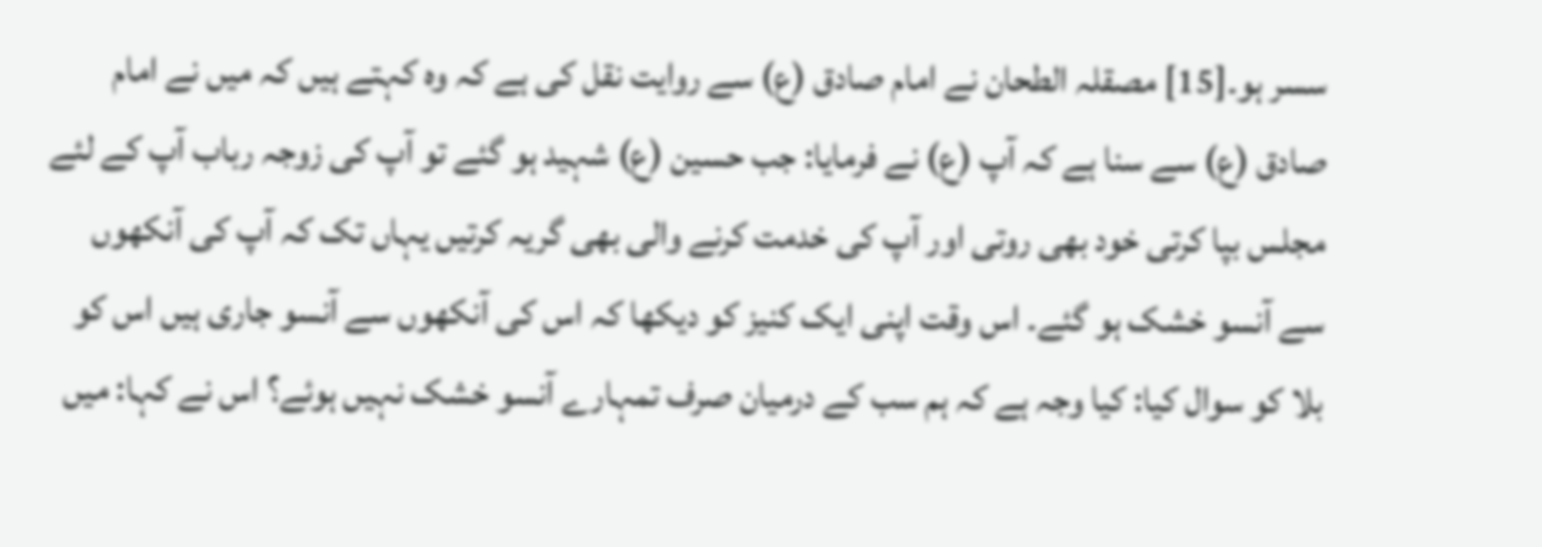سسر ہو۔[15] مصقلہ الطحان نے امام صادق (ع) سے روایت نقل کی ہے کہ وہ کہتے ہیں کہ میں نے امام صادق (ع) سے سنا ہے کہ آپ (ع) نے فرمایا: جب حسین (ع) شہید ہو گئے تو آپ کی زوجہ رباب آپ کے لئے مجلس بپا کرتی خود بھی روتی اور آپ کی خدمت کرنے والی بھی گریہ کرتیں یہاں تک کہ آپ کی آنکھوں سے آنسو خشک ہو گئے۔ اس وقت اپنی ایک کنیز کو دیکھا کہ اس کی آنکھوں سے آنسو جاری ہیں اس کو بلا کو سوال کیا: کیا وجہ ہے کہ ہم سب کے درمیان صرف تمہارے آنسو خشک نہیں ہوئے؟ اس نے کہا: میں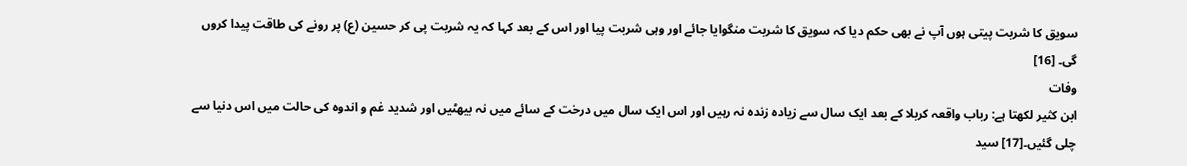سویق کا شربت پیتی ہوں آپ نے بھی حکم دیا کہ سویق کا شربت منگوایا جائے اور وہی شربت پیا اور اس کے بعد کہا کہ یہ شربت پی کر حسین (ع) پر رونے کی طاقت پیدا کروں گی۔ [16]
وفات
ابن کثیر لکھتا ہے: رباب واقعہ کربلا کے بعد ایک سال سے زیادہ زندہ نہ رہیں اور اس ایک سال میں درخت کے سائے میں نہ بیھٹیں اور شدید غم و اندوہ کی حالت میں اس دنیا سے چلی گئیں۔[17] سید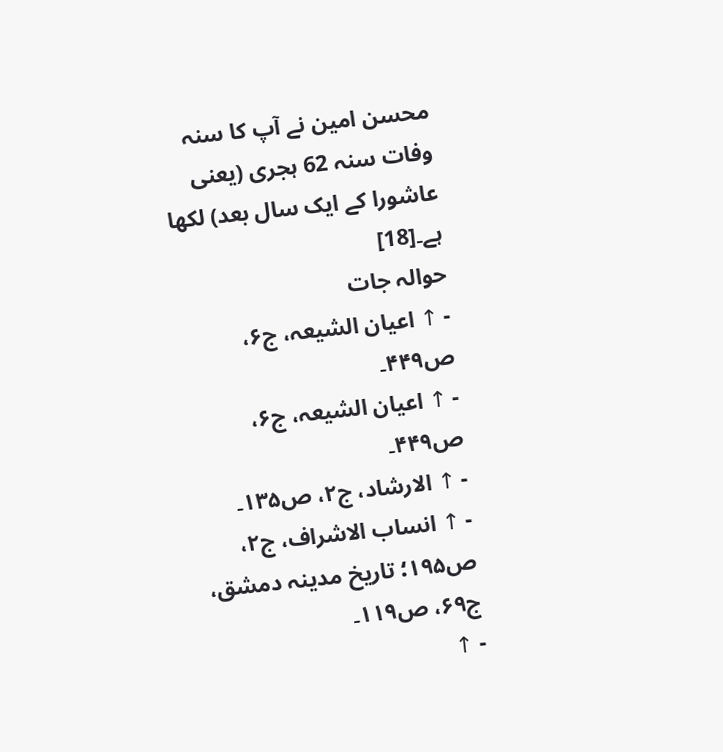محسن امین نے آپ کا سنہ وفات سنہ 62 ہجری (یعنی عاشورا کے ایک سال بعد) لکھا ہے۔[18]
حوالہ جات
- ↑ اعیان الشیعہ، ج۶، ص۴۴۹۔
- ↑ اعیان الشیعہ، ج۶، ص۴۴۹۔
- ↑ الارشاد، ج۲، ص۱۳۵۔
- ↑ انساب الاشراف، ج۲، ص۱۹۵؛ تاریخ مدینہ دمشق، ج۶۹، ص۱۱۹۔
- ↑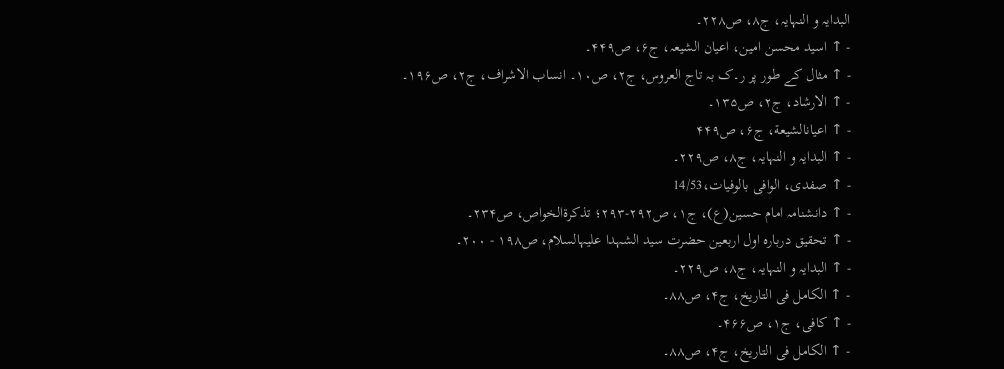البدایہ و النہایہ، ج۸، ص۲۲۸۔
- ↑ اسید محسن امین، اعیان الشیعہ، ج۶، ص۴۴۹۔
- ↑ مثال کے طور پر ر۔ک بہ تاج العروس، ج۲، ص۱۰۔ انساب الاشراف، ج۲، ص۱۹۶۔
- ↑ الارشاد، ج۲، ص۱۳۵۔
- ↑ اعیانالشیعة، ج۶، ص۴۴۹
- ↑ البدایہ و النہایہ، ج۸، ص۲۲۹۔
- ↑ صفدی، الوافی بالوفیات،14/53
- ↑ دانشنامہ امام حسین(ع)، ج۱، ص۲۹۲-۲۹۳؛ تذکرةالخواص، ص۲۳۴۔
- ↑ تحقیق دربارہ اول اربعین حضرت سید الشہدا علیہالسلام، ص۱۹۸ - ۲۰۰۔
- ↑ البدایہ و النہایہ، ج۸، ص۲۲۹۔
- ↑ الکامل فی التاریخ، ج۴، ص۸۸۔
- ↑ کافی، ج۱، ص۴۶۶۔
- ↑ الکامل فی التاریخ، ج۴، ص۸۸۔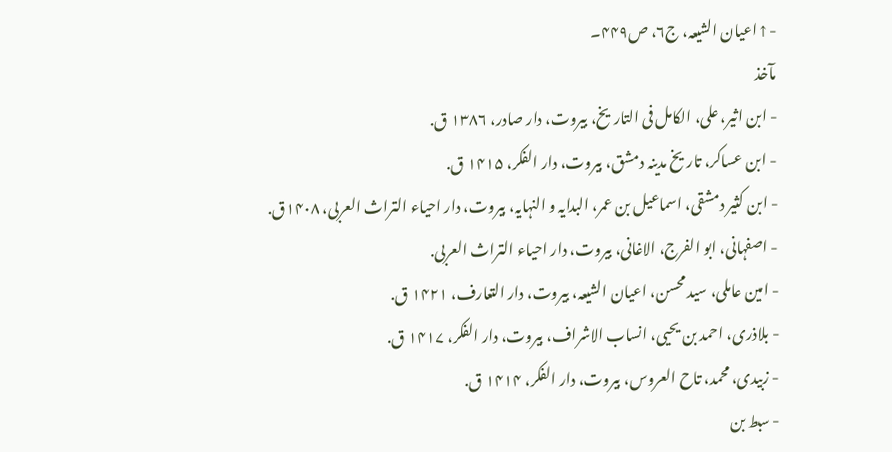- ↑ اعیان الشیعہ، ج۶، ص۴۴۹۔
مآخذ
- ابن اثیر، علی، الکامل فی التاریخ، بیروت، دار صادر، ۱۳۸۶ ق.
- ابن عساکر، تاریخ مدینہ دمشق، بیروت، دار الفکر، ۱۴۱۵ ق.
- ابن کثیر دمشقی، اسماعیل بن عمر، البدایہ و النہایہ، بیروت، دار احیاء التراث العربی، ۱۴۰۸ق.
- اصفہانی، ابو الفرج، الاغانی، بیروت، دار احیاء التراث العربی.
- امین عاملی، سید محسن، اعیان الشیعہ، بیروت، دار التعارف، ۱۴۲۱ ق.
- بلاذری، احمد بن یحیی، انساب الاشراف، بیروت، دار الفکر، ۱۴۱۷ ق.
- زبیدی، محمد، تاح العروس، بیروت، دار الفکر، ۱۴۱۴ ق.
- سبط بن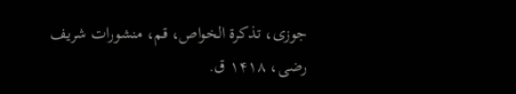جوزی، تذکرۃ الخواص، قم، منشورات شریف رضی، ۱۴۱۸ ق.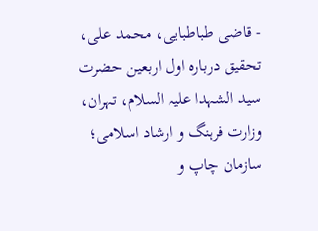- قاضی طباطبایی، محمد علی، تحقیق درباره اول اربعین حضرت سید الشہدا علیہ السلام، تہران، وزارت فرہنگ و ارشاد اسلامی؛ سازمان چاپ و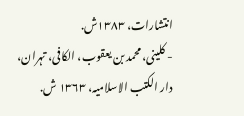انتشارات، ۱۳۸۳ش.
- کلینی، محمد بن یعقوب، الکافی، تہران، دار الکتب الاسلامیہ، ۱۳۶۳ ش.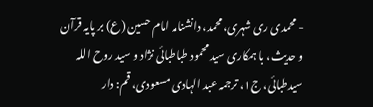- محمدی ری شہری، محمد، دانشنامہ امام حسین (ع) بر پایہ قرآن و حدیث، با ہمکاری سید محمود طباطبائی نژاد و سید روح اللہ سیدطبائی، ج۱، ترجمہ عبد الہادی مسعودی، قم: دار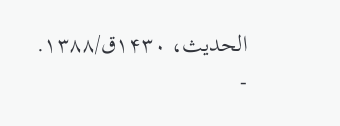الحدیث، ۱۴۳۰ق/۱۳۸۸.
-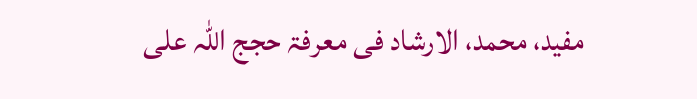مفید، محمد، الارشاد فی معرفۃ حجج اللہ علی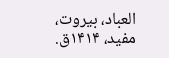العباد، بیروت، مفید، ۱۴۱۴ق.